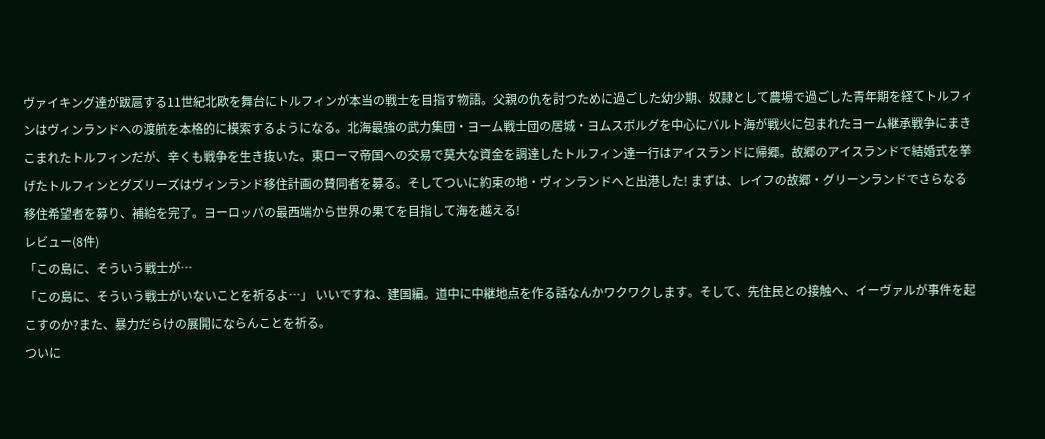ヴァイキング達が跋扈する11世紀北欧を舞台にトルフィンが本当の戦士を目指す物語。父親の仇を討つために過ごした幼少期、奴隷として農場で過ごした青年期を経てトルフィンはヴィンランドへの渡航を本格的に模索するようになる。北海最強の武力集団・ヨーム戦士団の居城・ヨムスボルグを中心にバルト海が戦火に包まれたヨーム継承戦争にまきこまれたトルフィンだが、辛くも戦争を生き抜いた。東ローマ帝国への交易で莫大な資金を調達したトルフィン達一行はアイスランドに帰郷。故郷のアイスランドで結婚式を挙げたトルフィンとグズリーズはヴィンランド移住計画の賛同者を募る。そしてついに約束の地・ヴィンランドへと出港した! まずは、レイフの故郷・グリーンランドでさらなる移住希望者を募り、補給を完了。ヨーロッパの最西端から世界の果てを目指して海を越える!
レビュー(8件)
「この島に、そういう戦士が…
「この島に、そういう戦士がいないことを祈るよ…」 いいですね、建国編。道中に中継地点を作る話なんかワクワクします。そして、先住民との接触へ、イーヴァルが事件を起こすのか?また、暴力だらけの展開にならんことを祈る。
ついに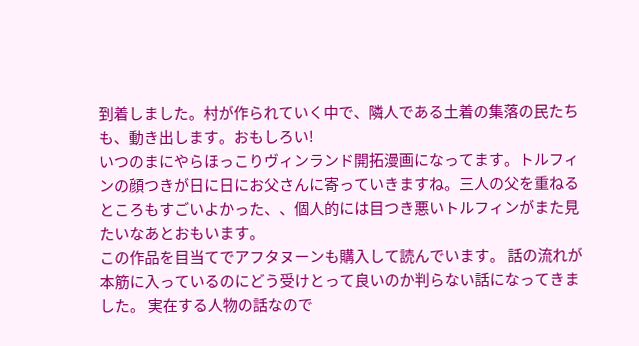到着しました。村が作られていく中で、隣人である土着の集落の民たちも、動き出します。おもしろい!
いつのまにやらほっこりヴィンランド開拓漫画になってます。トルフィンの顔つきが日に日にお父さんに寄っていきますね。三人の父を重ねるところもすごいよかった、、個人的には目つき悪いトルフィンがまた見たいなあとおもいます。
この作品を目当てでアフタヌーンも購入して読んでいます。 話の流れが本筋に入っているのにどう受けとって良いのか判らない話になってきました。 実在する人物の話なので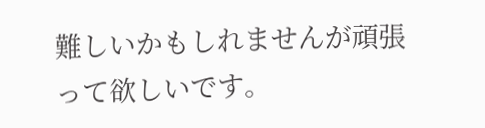難しいかもしれませんが頑張って欲しいです。